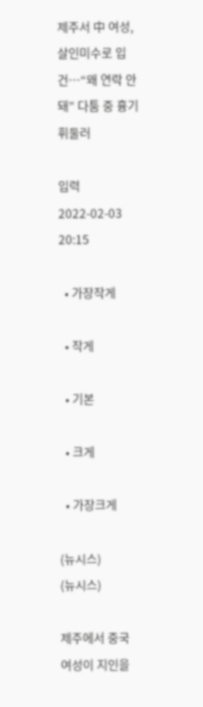제주서 中 여성, 살인미수로 입건…“왜 연락 안 돼” 다툼 중 흉기 휘둘러

입력 2022-02-03 20:15

  • 가장작게

  • 작게

  • 기본

  • 크게

  • 가장크게

(뉴시스)
(뉴시스)

제주에서 중국 여성이 지인을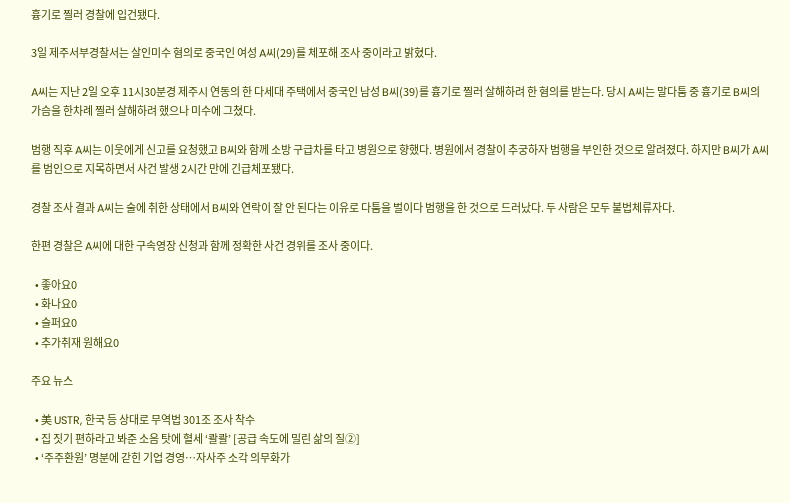흉기로 찔러 경찰에 입건됐다.

3일 제주서부경찰서는 살인미수 혐의로 중국인 여성 A씨(29)를 체포해 조사 중이라고 밝혔다.

A씨는 지난 2일 오후 11시30분경 제주시 연동의 한 다세대 주택에서 중국인 남성 B씨(39)를 흉기로 찔러 살해하려 한 혐의를 받는다. 당시 A씨는 말다툼 중 흉기로 B씨의 가슴을 한차례 찔러 살해하려 했으나 미수에 그쳤다.

범행 직후 A씨는 이웃에게 신고를 요청했고 B씨와 함께 소방 구급차를 타고 병원으로 향했다. 병원에서 경찰이 추궁하자 범행을 부인한 것으로 알려졌다. 하지만 B씨가 A씨를 범인으로 지목하면서 사건 발생 2시간 만에 긴급체포됐다.

경찰 조사 결과 A씨는 술에 취한 상태에서 B씨와 연락이 잘 안 된다는 이유로 다툼을 벌이다 범행을 한 것으로 드러났다. 두 사람은 모두 불법체류자다.

한편 경찰은 A씨에 대한 구속영장 신청과 함께 정확한 사건 경위를 조사 중이다.

  • 좋아요0
  • 화나요0
  • 슬퍼요0
  • 추가취재 원해요0

주요 뉴스

  • 美 USTR, 한국 등 상대로 무역법 301조 조사 착수
  • 집 짓기 편하라고 봐준 소음 탓에 혈세 ‘콸콸’ [공급 속도에 밀린 삶의 질②]
  • ‘주주환원’ 명분에 갇힌 기업 경영…자사주 소각 의무화가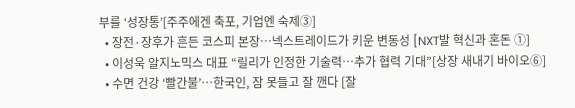부를 ‘성장통’[주주에겐 축포, 기업엔 숙제③]
  • 장전·장후가 흔든 코스피 본장…넥스트레이드가 키운 변동성 [NXT발 혁신과 혼돈 ①]
  • 이성욱 알지노믹스 대표 “릴리가 인정한 기술력…추가 협력 기대”[상장 새내기 바이오⑥]
  • 수면 건강 ‘빨간불’…한국인, 잠 못들고 잘 깬다 [잘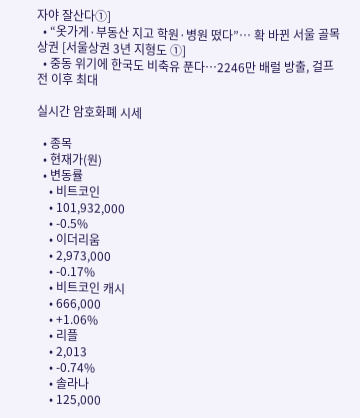자야 잘산다①]
  • “옷가게·부동산 지고 학원·병원 떴다”… 확 바뀐 서울 골목상권 [서울상권 3년 지형도 ①]
  • 중동 위기에 한국도 비축유 푼다…2246만 배럴 방출, 걸프전 이후 최대

실시간 암호화폐 시세

  • 종목
  • 현재가(원)
  • 변동률
    • 비트코인
    • 101,932,000
    • -0.5%
    • 이더리움
    • 2,973,000
    • -0.17%
    • 비트코인 캐시
    • 666,000
    • +1.06%
    • 리플
    • 2,013
    • -0.74%
    • 솔라나
    • 125,000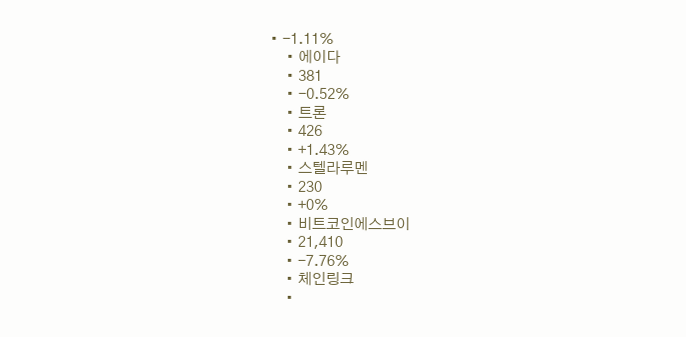• -1.11%
    • 에이다
    • 381
    • -0.52%
    • 트론
    • 426
    • +1.43%
    • 스텔라루멘
    • 230
    • +0%
    • 비트코인에스브이
    • 21,410
    • -7.76%
    • 체인링크
    •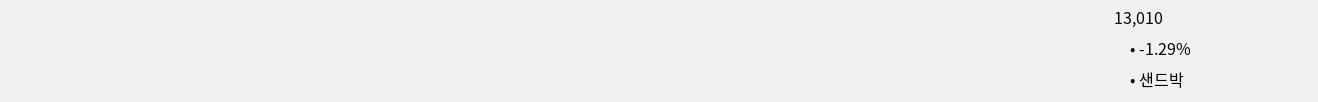13,010
    • -1.29%
    • 샌드박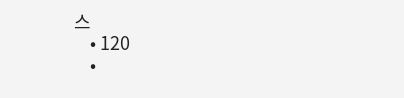스
    • 120
    •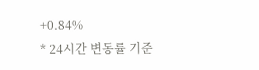+0.84%
* 24시간 변동률 기준